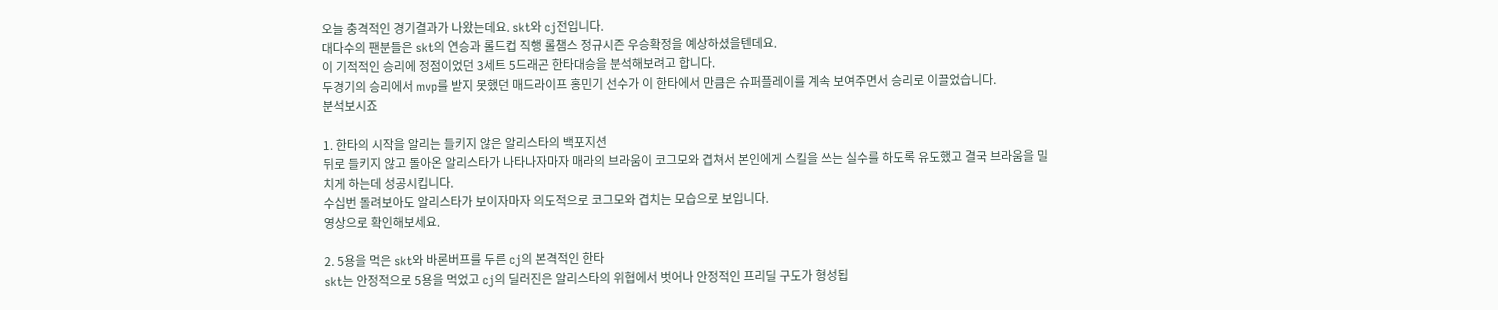오늘 충격적인 경기결과가 나왔는데요. skt와 cj전입니다.
대다수의 팬분들은 skt의 연승과 롤드컵 직행 롤챔스 정규시즌 우승확정을 예상하셨을텐데요.
이 기적적인 승리에 정점이었던 3세트 5드래곤 한타대승을 분석해보려고 합니다.
두경기의 승리에서 mvp를 받지 못했던 매드라이프 홍민기 선수가 이 한타에서 만큼은 슈퍼플레이를 계속 보여주면서 승리로 이끌었습니다.
분석보시죠

1. 한타의 시작을 알리는 들키지 않은 알리스타의 백포지션
뒤로 들키지 않고 돌아온 알리스타가 나타나자마자 매라의 브라움이 코그모와 겹쳐서 본인에게 스킬을 쓰는 실수를 하도록 유도했고 결국 브라움을 밀치게 하는데 성공시킵니다.
수십번 돌려보아도 알리스타가 보이자마자 의도적으로 코그모와 겹치는 모습으로 보입니다.
영상으로 확인해보세요.

2. 5용을 먹은 skt와 바론버프를 두른 cj의 본격적인 한타
skt는 안정적으로 5용을 먹었고 cj의 딜러진은 알리스타의 위협에서 벗어나 안정적인 프리딜 구도가 형성됩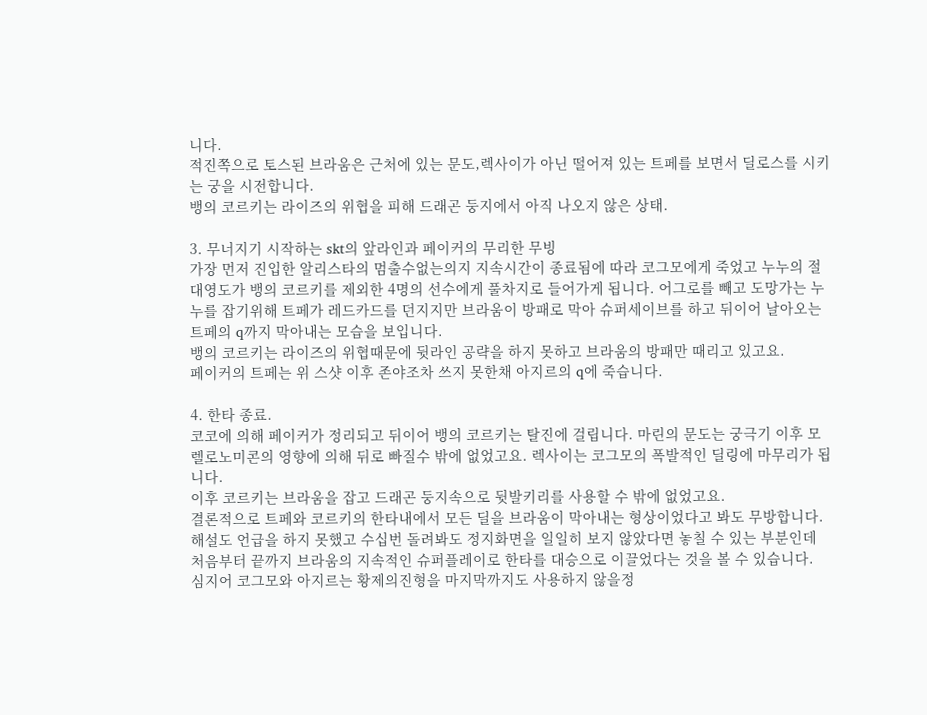니다.
적진쪽으로 토스된 브라움은 근처에 있는 문도,렉사이가 아닌 떨어져 있는 트페를 보면서 딜로스를 시키는 궁을 시전합니다.
뱅의 코르키는 라이즈의 위협을 피해 드래곤 둥지에서 아직 나오지 않은 상태.

3. 무너지기 시작하는 skt의 앞라인과 페이커의 무리한 무빙
가장 먼저 진입한 알리스타의 멈출수없는의지 지속시간이 종료됨에 따라 코그모에게 죽었고 누누의 절대영도가 뱅의 코르키를 제외한 4명의 선수에게 풀차지로 들어가게 됩니다. 어그로를 빼고 도망가는 누누를 잡기위해 트페가 레드카드를 던지지만 브라움이 방패로 막아 슈퍼세이브를 하고 뒤이어 날아오는 트페의 q까지 막아내는 모습을 보입니다.
뱅의 코르키는 라이즈의 위협때문에 뒷라인 공략을 하지 못하고 브라움의 방패만 때리고 있고요.
페이커의 트페는 위 스샷 이후 존야조차 쓰지 못한채 아지르의 q에 죽습니다.

4. 한타 종료.
코코에 의해 페이커가 정리되고 뒤이어 뱅의 코르키는 탈진에 걸립니다. 마린의 문도는 궁극기 이후 모렐로노미콘의 영향에 의해 뒤로 빠질수 밖에 없었고요. 렉사이는 코그모의 폭발적인 딜링에 마무리가 됩니다.
이후 코르키는 브라움을 잡고 드래곤 둥지속으로 뒷발키리를 사용할 수 밖에 없었고요.
결론적으로 트페와 코르키의 한타내에서 모든 딜을 브라움이 막아내는 형상이었다고 봐도 무방합니다.
해설도 언급을 하지 못했고 수십번 돌려봐도 정지화면을 일일히 보지 않았다면 놓칠 수 있는 부분인데
처음부터 끝까지 브라움의 지속적인 슈퍼플레이로 한타를 대승으로 이끌었다는 것을 볼 수 있습니다.
심지어 코그모와 아지르는 황제의진형을 마지막까지도 사용하지 않을정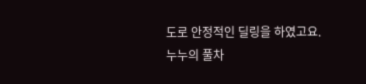도로 안정적인 딜링을 하였고요.
누누의 풀차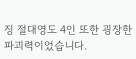징 절대영도 4인 또한 굉장한 파괴력이었습니다.